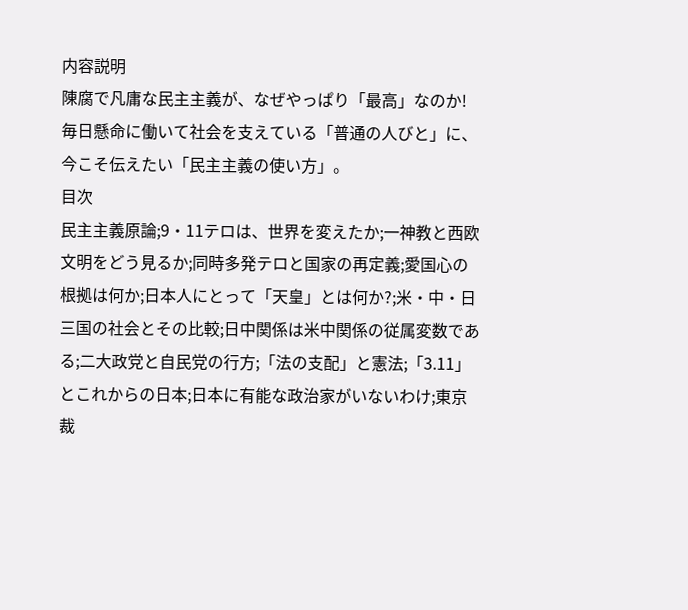内容説明
陳腐で凡庸な民主主義が、なぜやっぱり「最高」なのか!毎日懸命に働いて社会を支えている「普通の人びと」に、今こそ伝えたい「民主主義の使い方」。
目次
民主主義原論;9・11テロは、世界を変えたか;一神教と西欧文明をどう見るか;同時多発テロと国家の再定義;愛国心の根拠は何か;日本人にとって「天皇」とは何か?;米・中・日三国の社会とその比較;日中関係は米中関係の従属変数である;二大政党と自民党の行方;「法の支配」と憲法;「3.11」とこれからの日本;日本に有能な政治家がいないわけ;東京裁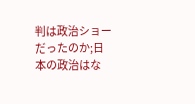判は政治ショーだったのか;日本の政治はな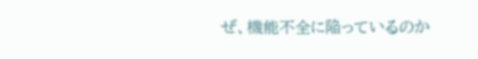ぜ、機能不全に陥っているのか